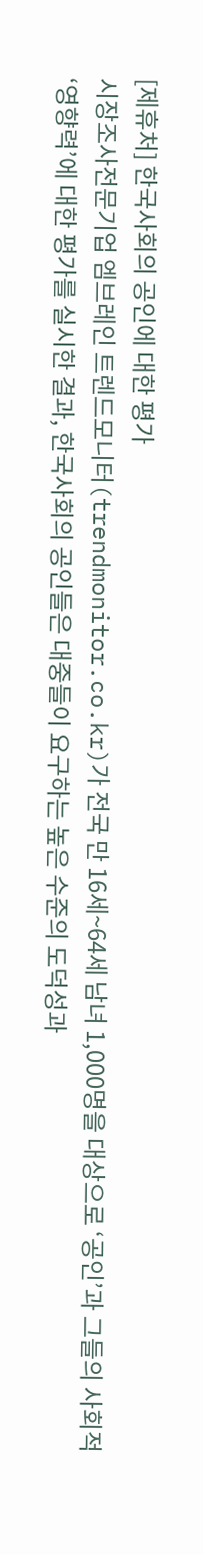[제휴처] 한국사회의 공인에 대한 평가
시장조사전문기업 엠브레인 트렌드모니터(trendmonitor.co.kr)가 전국 만 16세~64세 남녀 1,000명을 대상으로 ‘공인’과 그들의 사회적 ‘영향력’에 대한 평가를 실시한 결과, 한국사회의 공인들은 대중들이 요구하는 높은 수준의 도덕성과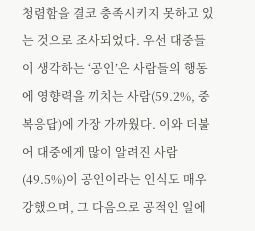청렴함을 결코 충족시키지 못하고 있는 것으로 조사되었다. 우선 대중들이 생각하는 ‘공인’은 사람들의 행동에 영향력을 끼치는 사람(59.2%, 중복응답)에 가장 가까웠다. 이와 더불어 대중에게 많이 알려진 사람(49.5%)이 공인이라는 인식도 매우 강했으며, 그 다음으로 공적인 일에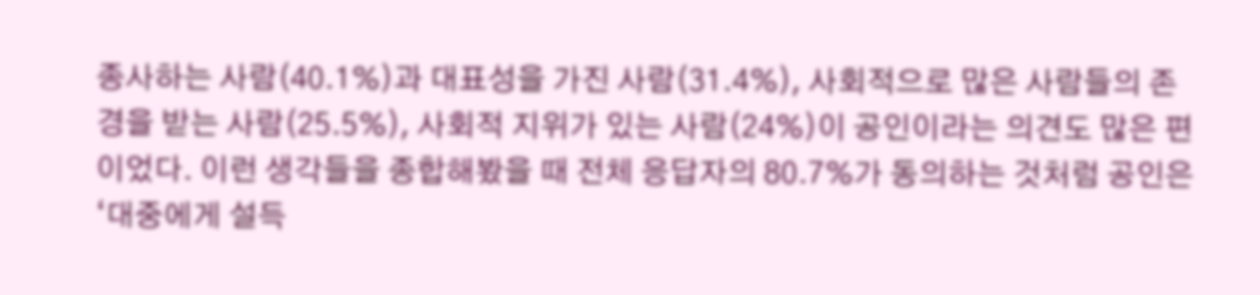종사하는 사람(40.1%)과 대표성을 가진 사람(31.4%), 사회적으로 많은 사람들의 존경을 받는 사람(25.5%), 사회적 지위가 있는 사람(24%)이 공인이라는 의견도 많은 편이었다. 이런 생각들을 종합해봤을 때 전체 응답자의 80.7%가 동의하는 것처럼 공인은 ‘대중에게 설득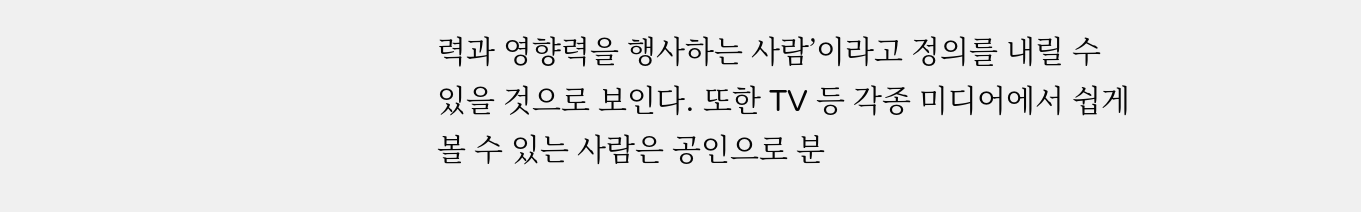력과 영향력을 행사하는 사람’이라고 정의를 내릴 수 있을 것으로 보인다. 또한 TV 등 각종 미디어에서 쉽게 볼 수 있는 사람은 공인으로 분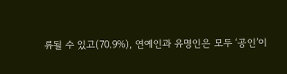류될 수 있고(70.9%), 연예인과 유명인은 모두 ‘공인’이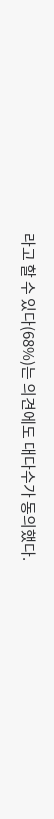라고 할 수 있다(68%)는 의견에도 대다수가 동의했다.